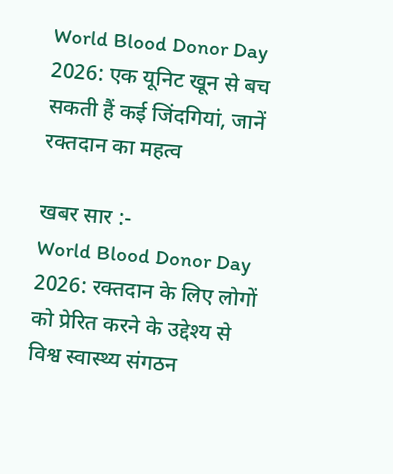World Blood Donor Day 2026: एक यूनिट खून से बच सकती हैं कई जिंदगियां, जानें रक्तदान का महत्व

खबर सार :-
World Blood Donor Day 2026: रक्तदान के लिए लोगों को प्रेरित करने के उद्देश्य से विश्व स्वास्थ्य संगठन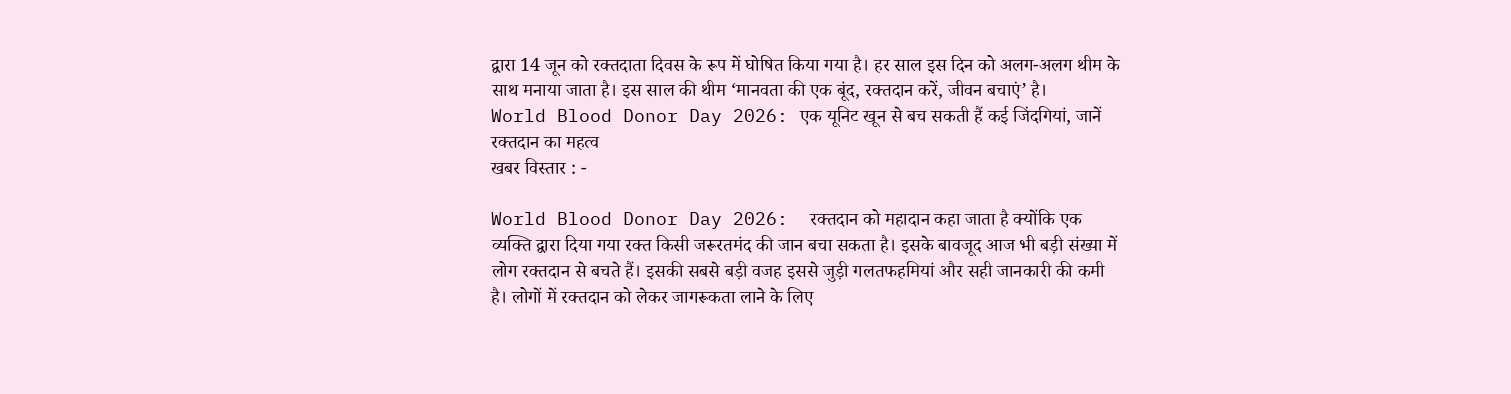द्वारा 14 जून को रक्तदाता दिवस के रूप में घोषित किया गया है। हर साल इस दिन को अलग-अलग थीम के साथ मनाया जाता है। इस साल की थीम ‘मानवता की एक बूंद, रक्तदान करें, जीवन बचाएं’ है।
World Blood Donor Day 2026: एक यूनिट खून से बच सकती हैं कई जिंदगियां, जानें रक्तदान का महत्व
खबर विस्तार : -

World Blood Donor Day 2026:  रक्तदान को महादान कहा जाता है क्योंकि एक व्यक्ति द्वारा दिया गया रक्त किसी जरूरतमंद की जान बचा सकता है। इसके बावजूद आज भी बड़ी संख्या में लोग रक्तदान से बचते हैं। इसकी सबसे बड़ी वजह इससे जुड़ी गलतफहमियां और सही जानकारी की कमी है। लोगों में रक्तदान को लेकर जागरूकता लाने के लिए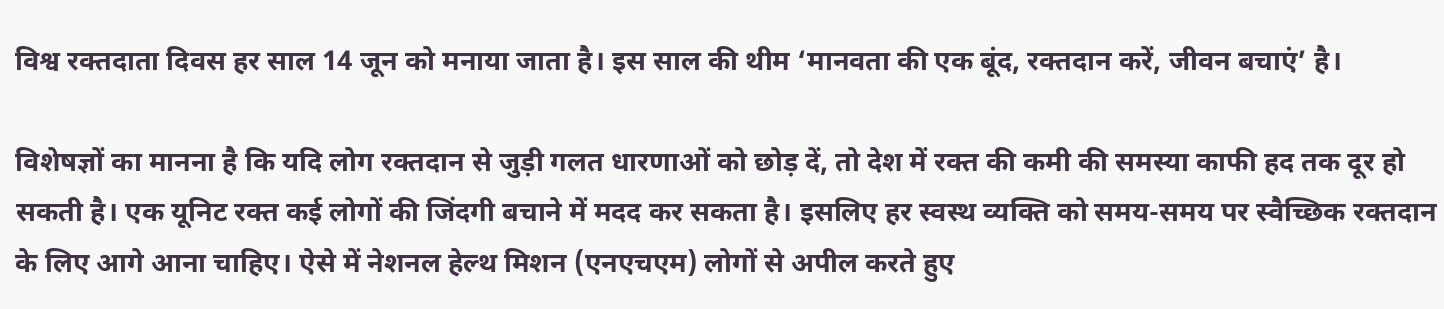विश्व रक्तदाता दिवस हर साल 14 जून को मनाया जाता है। इस साल की थीम ‘मानवता की एक बूंद, रक्तदान करें, जीवन बचाएं’ है।

विशेषज्ञों का मानना है कि यदि लोग रक्तदान से जुड़ी गलत धारणाओं को छोड़ दें, तो देश में रक्त की कमी की समस्या काफी हद तक दूर हो सकती है। एक यूनिट रक्त कई लोगों की जिंदगी बचाने में मदद कर सकता है। इसलिए हर स्वस्थ व्यक्ति को समय-समय पर स्वैच्छिक रक्तदान के लिए आगे आना चाहिए। ऐसे में नेशनल हेल्थ मिशन (एनएचएम) लोगों से अपील करते हुए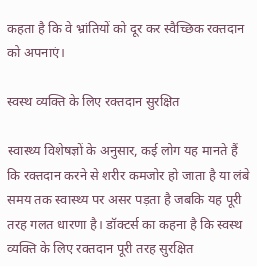कहता है कि वे भ्रांतियों को दूर कर स्वैच्छिक रक्तदान को अपनाएं।

स्वस्थ व्यक्ति के लिए रक्तदान सुरक्षित

स्वास्थ्य विशेषज्ञों के अनुसार, कई लोग यह मानते हैं कि रक्तदान करने से शरीर कमजोर हो जाता है या लंबे समय तक स्वास्थ्य पर असर पड़ता है जबकि यह पूरी तरह गलत धारणा है। डॉक्टर्स का कहना है कि स्वस्थ व्यक्ति के लिए रक्तदान पूरी तरह सुरक्षित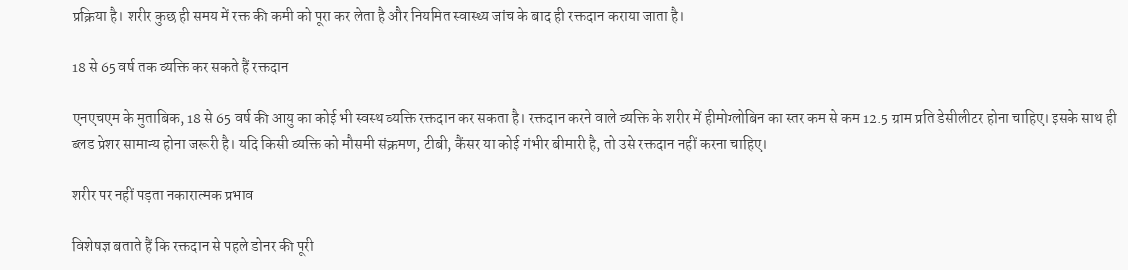प्रक्रिया है। शरीर कुछ ही समय में रक्त की कमी को पूरा कर लेता है और नियमित स्वास्थ्य जांच के बाद ही रक्तदान कराया जाता है।

18 से 65 वर्ष तक व्यक्ति कर सकते हैं रक्तदान

एनएचएम के मुताबिक, 18 से 65 वर्ष की आयु का कोई भी स्वस्थ व्यक्ति रक्तदान कर सकता है। रक्तदान करने वाले व्यक्ति के शरीर में हीमोग्लोबिन का स्तर कम से कम 12.5 ग्राम प्रति डेसीलीटर होना चाहिए। इसके साथ ही ब्लड प्रेशर सामान्य होना जरूरी है। यदि किसी व्यक्ति को मौसमी संक्रमण, टीबी, कैंसर या कोई गंभीर बीमारी है, तो उसे रक्तदान नहीं करना चाहिए।

शरीर पर नहीं पड़ता नकारात्मक प्रभाव

विशेषज्ञ बताते हैं कि रक्तदान से पहले डोनर की पूरी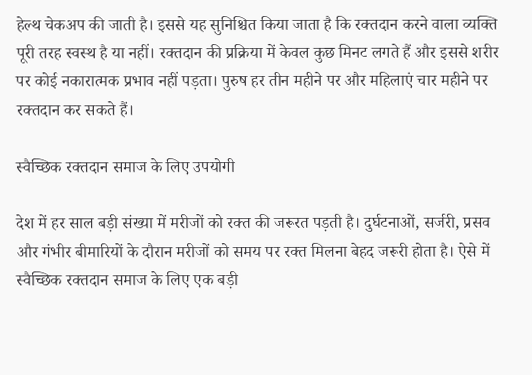हेल्थ चेकअप की जाती है। इससे यह सुनिश्चित किया जाता है कि रक्तदान करने वाला व्यक्ति पूरी तरह स्वस्थ है या नहीं। रक्तदान की प्रक्रिया में केवल कुछ मिनट लगते हैं और इससे शरीर पर कोई नकारात्मक प्रभाव नहीं पड़ता। पुरुष हर तीन महीने पर और महिलाएं चार महीने पर रक्तदान कर सकते हैं।

स्वैच्छिक रक्तदान समाज के लिए उपयोगी

देश में हर साल बड़ी संख्या में मरीजों को रक्त की जरूरत पड़ती है। दुर्घटनाओं, सर्जरी, प्रसव और गंभीर बीमारियों के दौरान मरीजों को समय पर रक्त मिलना बेहद जरूरी होता है। ऐसे में स्वैच्छिक रक्तदान समाज के लिए एक बड़ी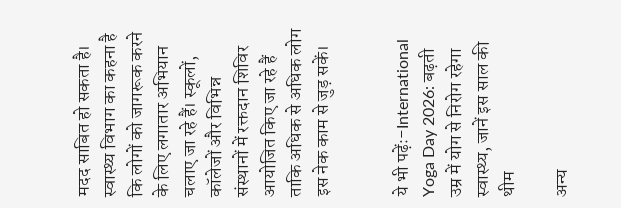मदद साबित हो सकता है। स्वास्थ्य विभाग का कहना है कि लोगों को जागरूक करने के लिए लगातार अभियान चलाए जा रहे हैं। स्कूलों, कॉलेजों और विभिन्न संस्थानों में रक्तदान शिविर आयोजित किए जा रहे हैं ताकि अधिक से अधिक लोग इस नेक काम से जुड़ सकें।


ये भी पढ़ेंः-International Yoga Day 2026: बढ़ती उम्र में योग से निरोग रहेगा स्वास्थ्य, जानें इस साल की थीम

अन्य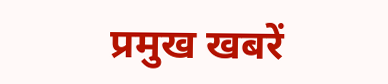प्रमुख खबरें